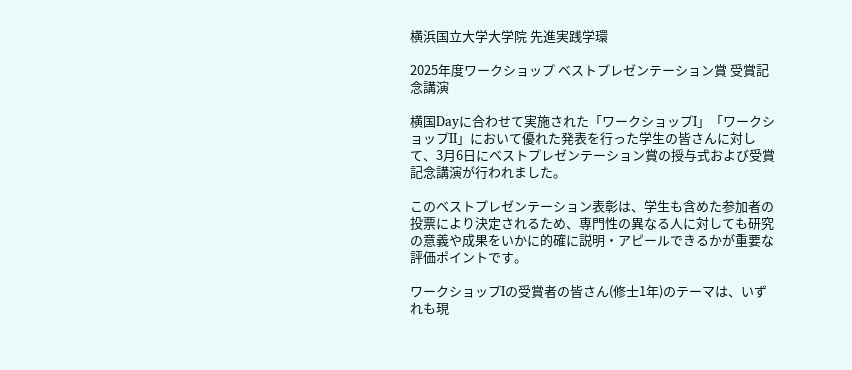横浜国立大学大学院 先進実践学環

2025年度ワークショップ ベストプレゼンテーション賞 受賞記念講演

横国Dayに合わせて実施された「ワークショップI」「ワークショップII」において優れた発表を行った学生の皆さんに対して、3月6日にベストプレゼンテーション賞の授与式および受賞記念講演が行われました。

このベストプレゼンテーション表彰は、学生も含めた参加者の投票により決定されるため、専門性の異なる人に対しても研究の意義や成果をいかに的確に説明・アピールできるかが重要な評価ポイントです。

ワークショップIの受賞者の皆さん(修士1年)のテーマは、いずれも現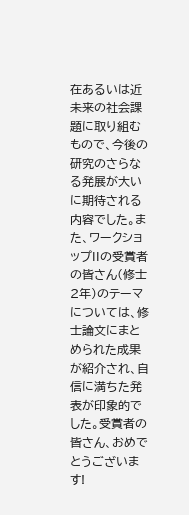在あるいは近未来の社会課題に取り組むもので、今後の研究のさらなる発展が大いに期待される内容でした。また、ワークショップIIの受賞者の皆さん(修士2年)のテーマについては、修士論文にまとめられた成果が紹介され、自信に満ちた発表が印象的でした。受賞者の皆さん、おめでとうございます!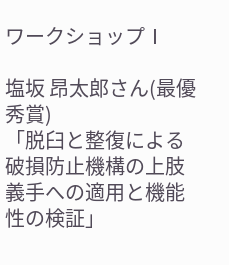ワークショップⅠ

塩坂 昂太郎さん(最優秀賞)
「脱臼と整復による破損防止機構の上肢義手への適用と機能性の検証」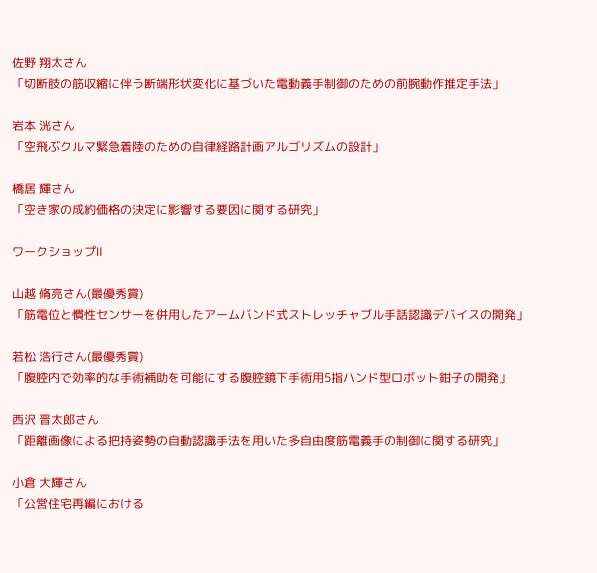佐野 翔太さん
「切断肢の筋収縮に伴う断端形状変化に基づいた電動義手制御のための前腕動作推定手法」

岩本 洸さん
「空飛ぶクルマ緊急着陸のための自律経路計画アルゴリズムの設計」

橋居 輝さん
「空き家の成約価格の決定に影響する要因に関する研究」

ワークショップⅡ

山越 脩亮さん(最優秀賞)
「筋電位と慣性センサーを併用したアームバンド式ストレッチャブル手話認識デバイスの開発」

若松 浩行さん(最優秀賞)
「腹腔内で効率的な手術補助を可能にする腹腔鏡下手術用5指ハンド型ロボット鉗子の開発」

西沢 晋太郎さん
「距離画像による把持姿勢の自動認識手法を用いた多自由度筋電義手の制御に関する研究」

小倉 大輝さん
「公営住宅再編における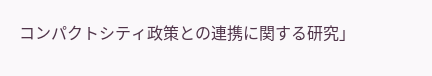コンパクトシティ政策との連携に関する研究」